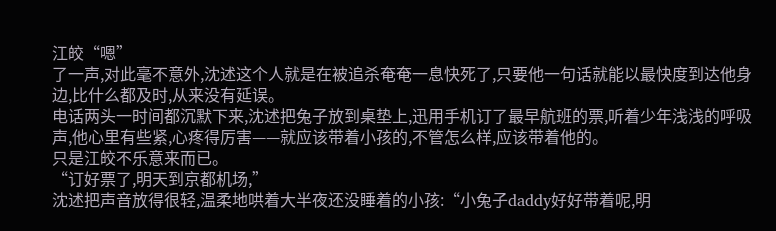江皎“嗯”
了一声,对此毫不意外,沈述这个人就是在被追杀奄奄一息快死了,只要他一句话就能以最快度到达他身边,比什么都及时,从来没有延误。
电话两头一时间都沉默下来,沈述把兔子放到桌垫上,迅用手机订了最早航班的票,听着少年浅浅的呼吸声,他心里有些紧,心疼得厉害——就应该带着小孩的,不管怎么样,应该带着他的。
只是江皎不乐意来而已。
“订好票了,明天到京都机场,”
沈述把声音放得很轻,温柔地哄着大半夜还没睡着的小孩:“小兔子daddy好好带着呢,明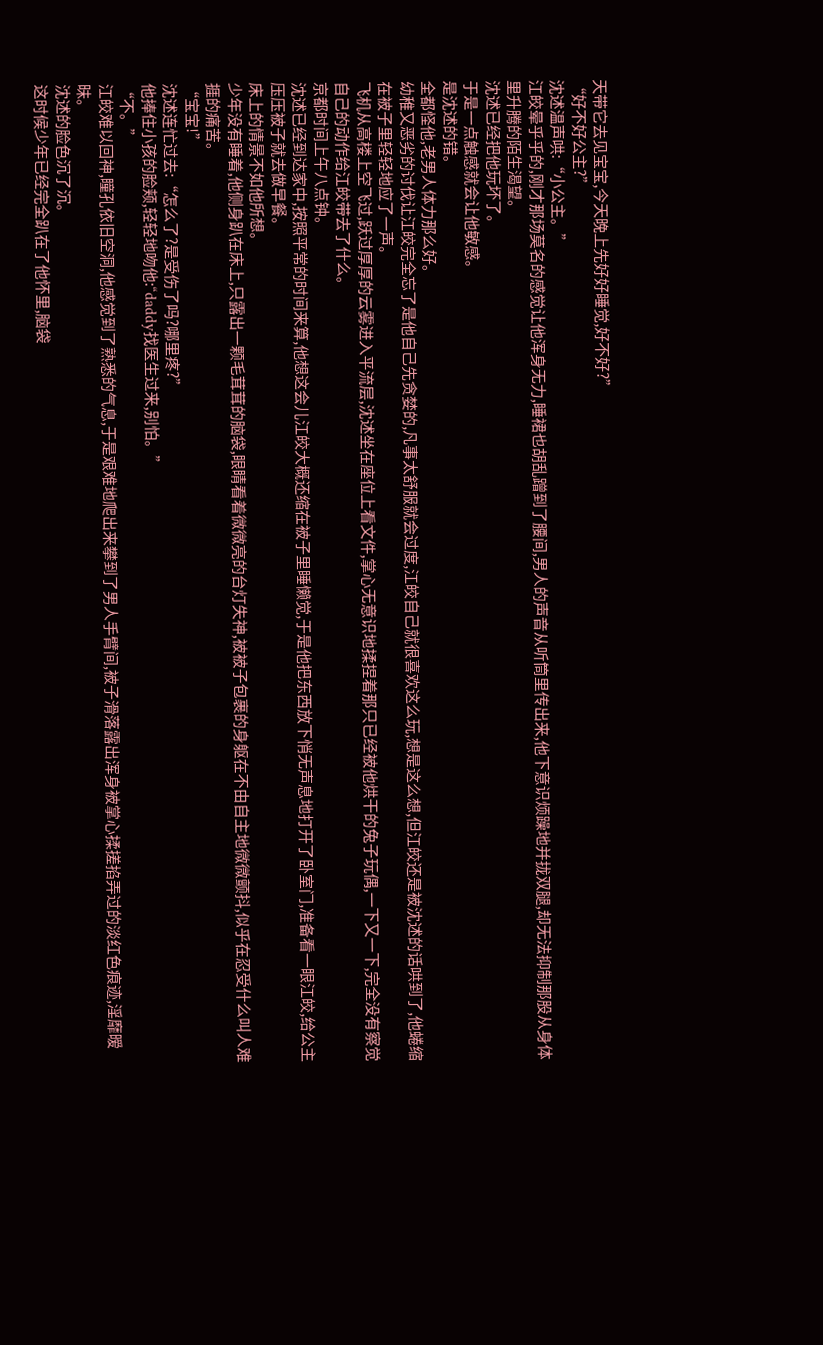天带它去见宝宝,今天晚上先好好睡觉,好不好?”
“好不好公主?”
沈述温声哄:“小公主。”
江皎晕乎乎的,刚才那场莫名的感觉让他浑身无力,睡裙也胡乱蹭到了腰间,男人的声音从听筒里传出来,他下意识烦躁地并拢双腿,却无法抑制那股从身体里升腾的陌生渴望。
沈述已经把他玩坏了。
于是一点触感就会让他敏感。
是沈述的错。
全都怪他,老男人体力那么好。
幼稚又恶劣的讨伐让江皎完全忘了是他自己先贪婪的,凡事太舒服就会过度,江皎自己就很喜欢这么玩,想是这么想,但江皎还是被沈述的话哄到了,他蜷缩在被子里轻轻地应了一声。
飞机从高楼上空飞过,跃过厚厚的云雾进入平流层,沈述坐在座位上看文件,掌心无意识地揉捏着那只已经被他烘干的兔子玩偶,一下又一下,完全没有察觉自己的动作给江皎带去了什么。
京都时间上午八点钟。
沈述已经到达家中,按照平常的时间来算,他想这会儿江皎大概还缩在被子里睡懒觉,于是他把东西放下悄无声息地打开了卧室门,准备看一眼江皎,给公主压压被子就去做早餐。
床上的情景不如他所想。
少年没有睡着,他侧身趴在床上,只露出一颗毛茸茸的脑袋,眼睛看着微微亮的台灯失神,被被子包裹的身躯在不由自主地微微颤抖,似乎在忍受什么叫人难捱的痛苦。
“宝宝!”
沈述连忙过去:“怎么了?是受伤了吗?哪里疼?”
他捧住小孩的脸颊,轻轻地吻他:“daddy找医生过来,别怕。”
“不。”
江皎难以回神,瞳孔依旧空洞,他感觉到了熟悉的气息,于是艰难地爬出来攀到了男人手臂间,被子滑落露出浑身被掌心揉搓掐弄过的淡红色痕迹,淫靡暧昧。
沈述的脸色沉了沉。
这时候少年已经完全趴在了他怀里,脑袋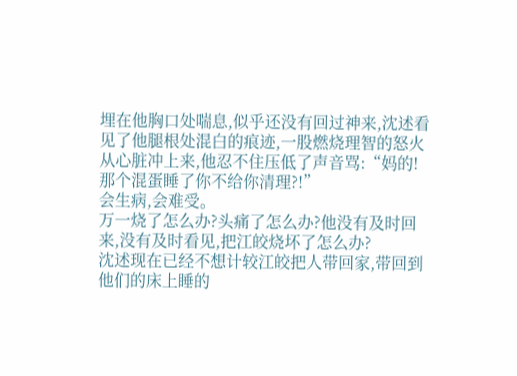埋在他胸口处喘息,似乎还没有回过神来,沈述看见了他腿根处混白的痕迹,一股燃烧理智的怒火从心脏冲上来,他忍不住压低了声音骂:“妈的!那个混蛋睡了你不给你清理?!”
会生病,会难受。
万一烧了怎么办?头痛了怎么办?他没有及时回来,没有及时看见,把江皎烧坏了怎么办?
沈述现在已经不想计较江皎把人带回家,带回到他们的床上睡的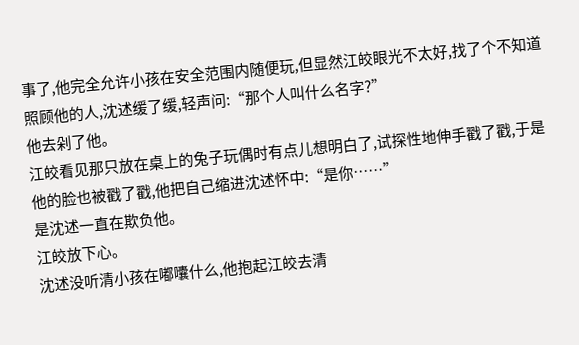事了,他完全允许小孩在安全范围内随便玩,但显然江皎眼光不太好,找了个不知道照顾他的人,沈述缓了缓,轻声问:“那个人叫什么名字?”
他去剁了他。
江皎看见那只放在桌上的兔子玩偶时有点儿想明白了,试探性地伸手戳了戳,于是他的脸也被戳了戳,他把自己缩进沈述怀中:“是你……”
是沈述一直在欺负他。
江皎放下心。
沈述没听清小孩在嘟囔什么,他抱起江皎去清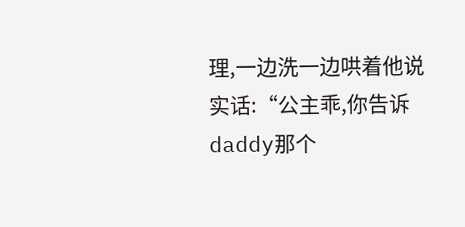理,一边洗一边哄着他说实话:“公主乖,你告诉daddy那个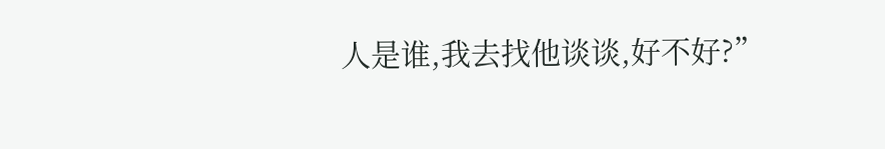人是谁,我去找他谈谈,好不好?”